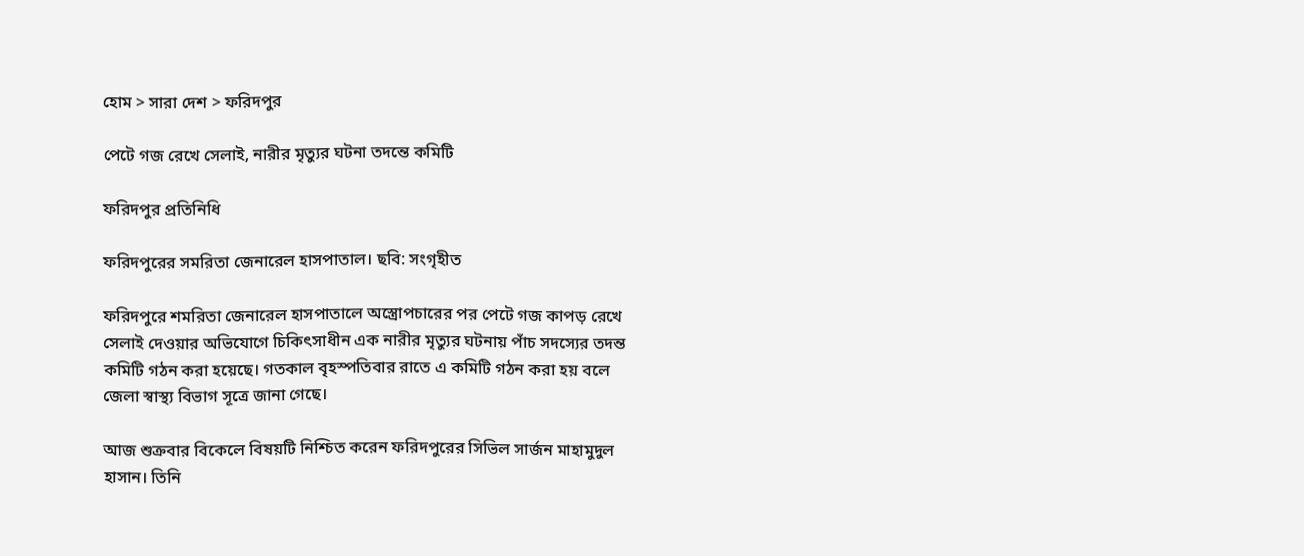হোম > সারা দেশ > ফরিদপুর

পেটে গজ রেখে সেলাই, নারীর মৃত্যুর ঘটনা তদন্তে কমিটি

ফরিদপুর প্রতিনিধি

ফরিদপুরের সমরিতা জেনারেল হাসপাতাল। ছবি: সংগৃহীত

ফরিদপুরে শমরিতা জেনারেল হাসপাতালে অস্ত্রোপচারের পর পেটে গজ কাপড় রেখে সেলাই দেওয়ার অভিযোগে চিকিৎসাধীন এক নারীর মৃত্যুর ঘটনায় পাঁচ সদস্যের তদন্ত কমিটি গঠন করা হয়েছে। গতকাল বৃহস্পতিবার রাতে এ কমিটি গঠন করা হয় বলে জেলা স্বাস্থ্য বিভাগ সূত্রে জানা গেছে।

আজ শুক্রবার বিকেলে বিষয়টি নিশ্চিত করেন ফরিদপুরের সিভিল সার্জন মাহামুদুল হাসান। তিনি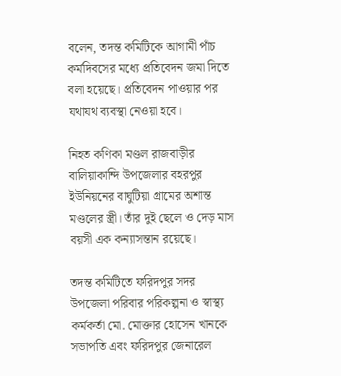বলেন, তদন্ত কমিটিকে আগামী পাঁচ কর্মদিবসের মধ্যে প্রতিবেদন জমা দিতে বলা হয়েছে। প্রতিবেদন পাওয়ার পর যথাযথ ব্যবস্থা নেওয়া হবে।

নিহত কণিকা মণ্ডল রাজবাড়ীর বালিয়াকান্দি উপজেলার বহরপুর ইউনিয়নের বাঘুটিয়া গ্রামের অশান্ত মণ্ডলের স্ত্রী। তাঁর দুই ছেলে ও দেড় মাস বয়সী এক কন্যাসন্তান রয়েছে।

তদন্ত কমিটিতে ফরিদপুর সদর উপজেলা পরিবার পরিকল্পনা ও স্বাস্থ্য কর্মকর্তা মো. মোক্তার হোসেন খানকে সভাপতি এবং ফরিদপুর জেনারেল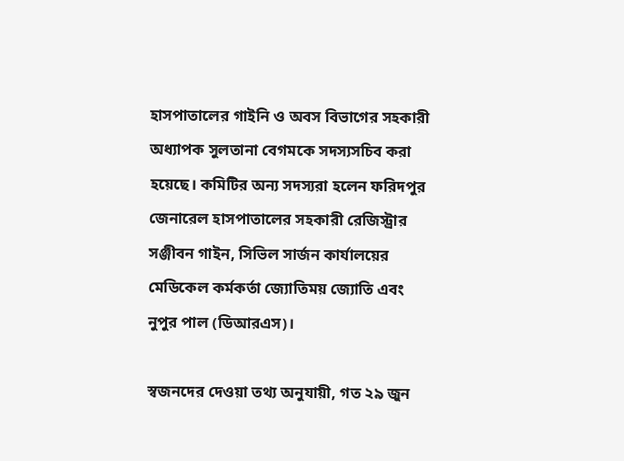হাসপাতালের গাইনি ও অবস বিভাগের সহকারী অধ্যাপক সুলতানা বেগমকে সদস্যসচিব করা হয়েছে। কমিটির অন্য সদস্যরা হলেন ফরিদপুর জেনারেল হাসপাতালের সহকারী রেজিস্ট্রার সঞ্জীবন গাইন, সিভিল সার্জন কার্যালয়ের মেডিকেল কর্মকর্তা জ্যোতিময় জ্যোতি এবং নুপুর পাল (ডিআরএস)।

স্বজনদের দেওয়া তথ্য অনুযায়ী, গত ২৯ জুন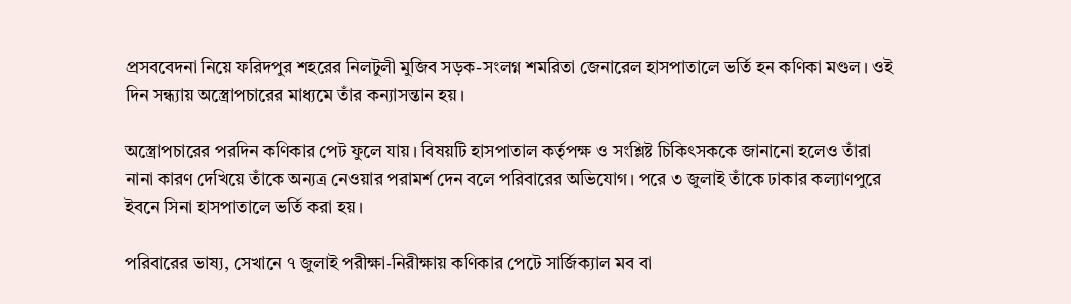প্রসববেদনা নিয়ে ফরিদপুর শহরের নিলটুলী মুজিব সড়ক-সংলগ্ন শমরিতা জেনারেল হাসপাতালে ভর্তি হন কণিকা মণ্ডল। ওই দিন সন্ধ্যায় অস্ত্রোপচারের মাধ্যমে তাঁর কন্যাসন্তান হয়।

অস্ত্রোপচারের পরদিন কণিকার পেট ফুলে যায়। বিষয়টি হাসপাতাল কর্তৃপক্ষ ও সংশ্লিষ্ট চিকিৎসককে জানানো হলেও তাঁরা নানা কারণ দেখিয়ে তাঁকে অন্যত্র নেওয়ার পরামর্শ দেন বলে পরিবারের অভিযোগ। পরে ৩ জুলাই তাঁকে ঢাকার কল্যাণপুরে ইবনে সিনা হাসপাতালে ভর্তি করা হয়।

পরিবারের ভাষ্য, সেখানে ৭ জুলাই পরীক্ষা-নিরীক্ষায় কণিকার পেটে সার্জিক্যাল মব বা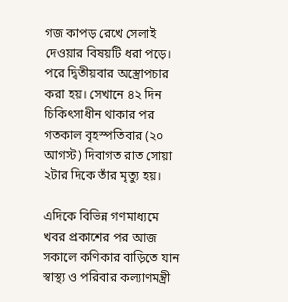গজ কাপড় রেখে সেলাই দেওয়ার বিষয়টি ধরা পড়ে। পরে দ্বিতীয়বার অস্ত্রোপচার করা হয়। সেখানে ৪২ দিন চিকিৎসাধীন থাকার পর গতকাল বৃহস্পতিবার (২০ আগস্ট) দিবাগত রাত সোয়া ২টার দিকে তাঁর মৃত্যু হয়।

এদিকে বিভিন্ন গণমাধ্যমে খবর প্রকাশের পর আজ সকালে কণিকার বাড়িতে যান স্বাস্থ্য ও পরিবার কল্যাণমন্ত্রী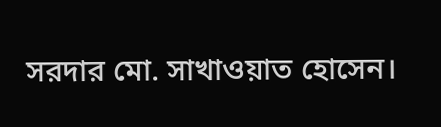সরদার মো. সাখাওয়াত হোসেন।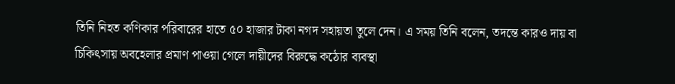তিনি নিহত কণিকার পরিবারের হাতে ৫০ হাজার টাকা নগদ সহায়তা তুলে দেন। এ সময় তিনি বলেন, তদন্তে কারও দায় বা চিকিৎসায় অবহেলার প্রমাণ পাওয়া গেলে দায়ীদের বিরুদ্ধে কঠোর ব্যবস্থা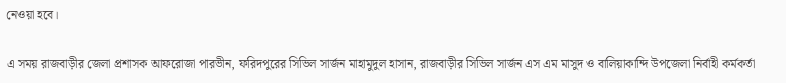নেওয়া হবে।

এ সময় রাজবাড়ীর জেলা প্রশাসক আফরোজা পারভীন, ফরিদপুরের সিভিল সার্জন মাহামুদুল হাসান, রাজবাড়ীর সিভিল সার্জন এস এম মাসুদ ও বালিয়াকান্দি উপজেলা নির্বাহী কর্মকর্তা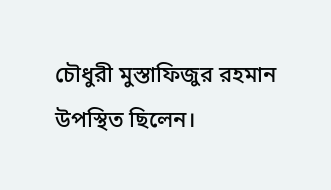চৌধুরী মুস্তাফিজুর রহমান উপস্থিত ছিলেন।